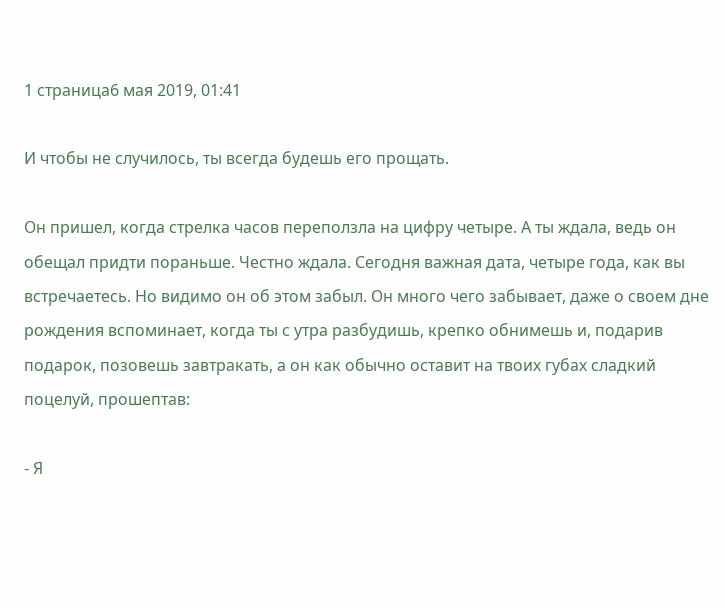1 страница6 мая 2019, 01:41

И чтобы не случилось, ты всегда будешь его прощать.

Он пришел, когда стрелка часов переползла на цифру четыре. А ты ждала, ведь он обещал придти пораньше. Честно ждала. Сегодня важная дата, четыре года, как вы встречаетесь. Но видимо он об этом забыл. Он много чего забывает, даже о своем дне рождения вспоминает, когда ты с утра разбудишь, крепко обнимешь и, подарив подарок, позовешь завтракать, а он как обычно оставит на твоих губах сладкий поцелуй, прошептав:

- Я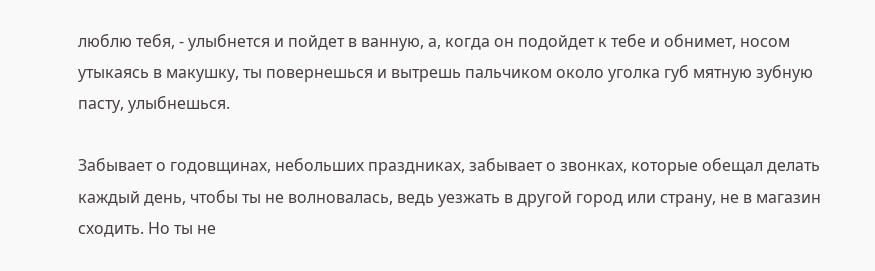люблю тебя, - улыбнется и пойдет в ванную, а, когда он подойдет к тебе и обнимет, носом утыкаясь в макушку, ты повернешься и вытрешь пальчиком около уголка губ мятную зубную пасту, улыбнешься.

Забывает о годовщинах, небольших праздниках, забывает о звонках, которые обещал делать каждый день, чтобы ты не волновалась, ведь уезжать в другой город или страну, не в магазин сходить. Но ты не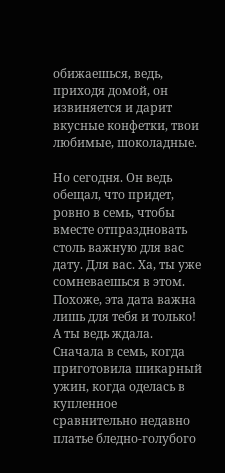обижаешься, ведь, приходя домой, он извиняется и дарит вкусные конфетки, твои любимые, шоколадные.

Но сегодня. Он ведь обещал, что придет, ровно в семь, чтобы вместе отпраздновать столь важную для вас дату. Для вас. Ха, ты уже сомневаешься в этом. Похоже, эта дата важна лишь для тебя и только!
А ты ведь ждала. Сначала в семь, когда приготовила шикарный ужин, когда оделась в купленное сравнительно недавно платье бледно-голубого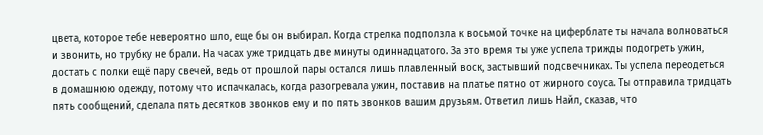цвета, которое тебе невероятно шло, еще бы он выбирал. Когда стрелка подползла к восьмой точке на циферблате ты начала волноваться и звонить, но трубку не брали. На часах уже тридцать две минуты одиннадцатого. За это время ты уже успела трижды подогреть ужин, достать с полки ещё пару свечей, ведь от прошлой пары остался лишь плавленный воск, застывший подсвечниках. Ты успела переодеться в домашнюю одежду, потому что испачкалась, когда разогревала ужин, поставив на платье пятно от жирного соуса. Ты отправила тридцать пять сообщений, сделала пять десятков звонков ему и по пять звонков вашим друзьям. Ответил лишь Найл, сказав, что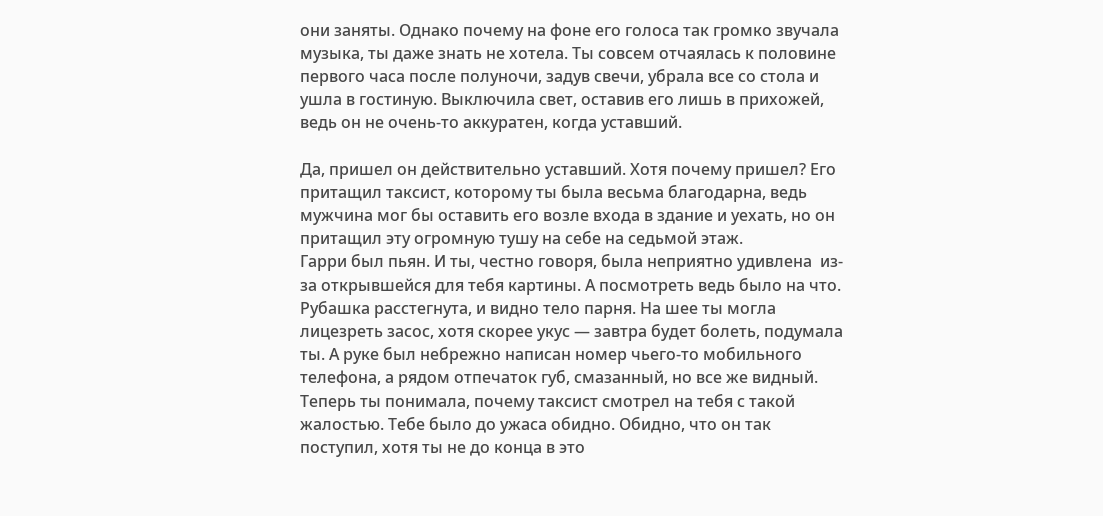они заняты. Однако почему на фоне его голоса так громко звучала музыка, ты даже знать не хотела. Ты совсем отчаялась к половине первого часа после полуночи, задув свечи, убрала все со стола и ушла в гостиную. Выключила свет, оставив его лишь в прихожей, ведь он не очень-то аккуратен, когда уставший.

Да, пришел он действительно уставший. Хотя почему пришел? Его притащил таксист, которому ты была весьма благодарна, ведь мужчина мог бы оставить его возле входа в здание и уехать, но он притащил эту огромную тушу на себе на седьмой этаж.
Гарри был пьян. И ты, честно говоря, была неприятно удивлена  из-за открывшейся для тебя картины. А посмотреть ведь было на что. Рубашка расстегнута, и видно тело парня. На шее ты могла лицезреть засос, хотя скорее укус — завтра будет болеть, подумала ты. А руке был небрежно написан номер чьего-то мобильного телефона, а рядом отпечаток губ, смазанный, но все же видный. Теперь ты понимала, почему таксист смотрел на тебя с такой жалостью. Тебе было до ужаса обидно. Обидно, что он так поступил, хотя ты не до конца в это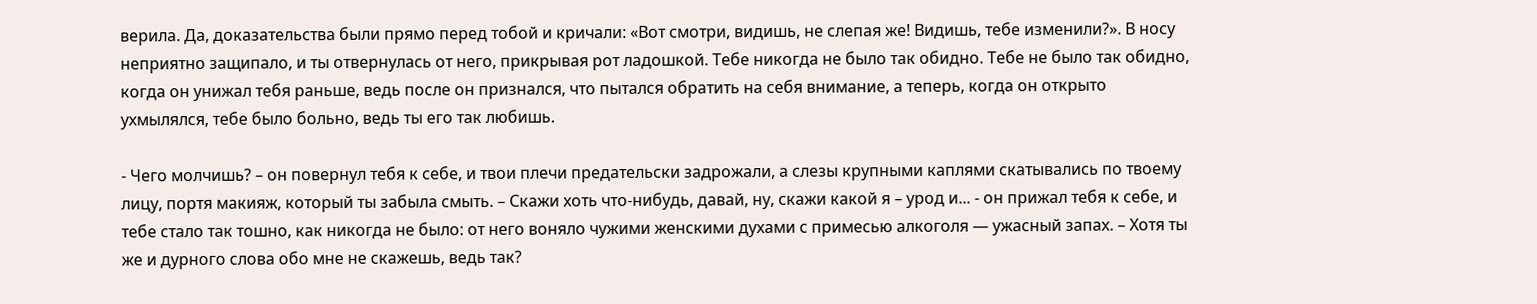верила. Да, доказательства были прямо перед тобой и кричали: «Вот смотри, видишь, не слепая же! Видишь, тебе изменили?». В носу неприятно защипало, и ты отвернулась от него, прикрывая рот ладошкой. Тебе никогда не было так обидно. Тебе не было так обидно, когда он унижал тебя раньше, ведь после он признался, что пытался обратить на себя внимание, а теперь, когда он открыто ухмылялся, тебе было больно, ведь ты его так любишь.

- Чего молчишь? – он повернул тебя к себе, и твои плечи предательски задрожали, а слезы крупными каплями скатывались по твоему лицу, портя макияж, который ты забыла смыть. – Скажи хоть что-нибудь, давай, ну, скажи какой я – урод и... - он прижал тебя к себе, и тебе стало так тошно, как никогда не было: от него воняло чужими женскими духами с примесью алкоголя — ужасный запах. – Хотя ты же и дурного слова обо мне не скажешь, ведь так?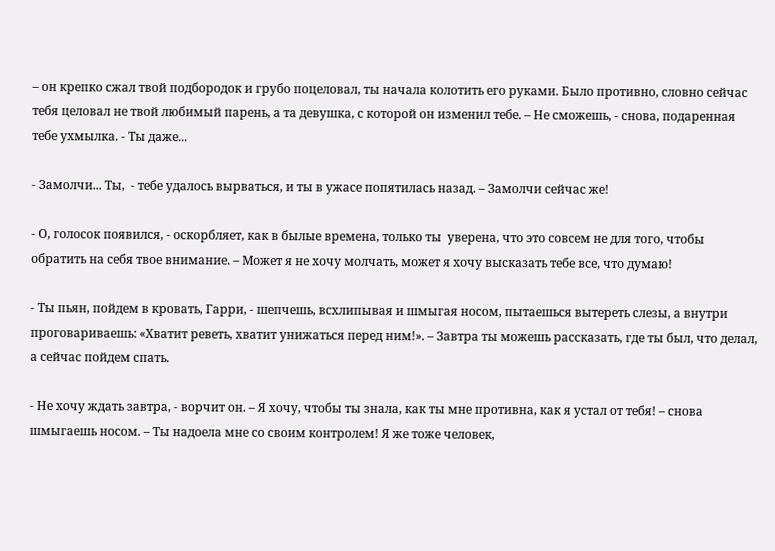– он крепко сжал твой подбородок и грубо поцеловал, ты начала колотить его руками. Было противно, словно сейчас тебя целовал не твой любимый парень, а та девушка, с которой он изменил тебе. – Не сможешь, - снова, подаренная тебе ухмылка. - Ты даже...

- Замолчи... Ты,  - тебе удалось вырваться, и ты в ужасе попятилась назад. – Замолчи сейчас же!

- О, голосок появился, - оскорбляет, как в былые времена, только ты  уверена, что это совсем не для того, чтобы обратить на себя твое внимание. – Может я не хочу молчать, может я хочу высказать тебе все, что думаю!

- Ты пьян, пойдем в кровать, Гарри, - шепчешь, всхлипывая и шмыгая носом, пытаешься вытереть слезы, а внутри проговариваешь: «Хватит реветь, хватит унижаться перед ним!». – Завтра ты можешь рассказать, где ты был, что делал, а сейчас пойдем спать.

- Не хочу ждать завтра, - ворчит он. – Я хочу, чтобы ты знала, как ты мне противна, как я устал от тебя! – снова шмыгаешь носом. – Ты надоела мне со своим контролем! Я же тоже человек,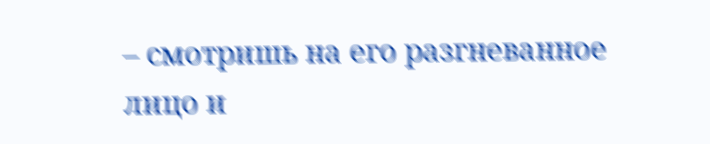– смотришь на его разгневанное лицо и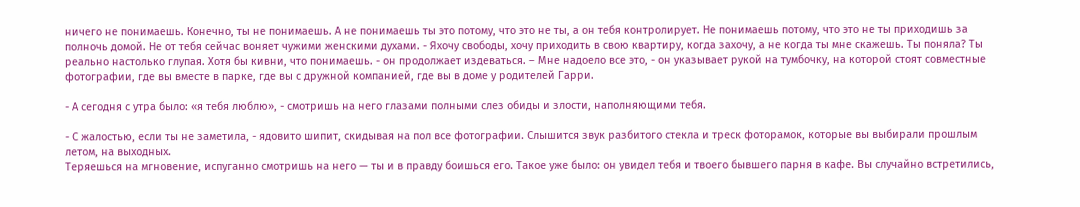ничего не понимаешь. Конечно, ты не понимаешь. А не понимаешь ты это потому, что это не ты, а он тебя контролирует. Не понимаешь потому, что это не ты приходишь за полночь домой. Не от тебя сейчас воняет чужими женскими духами. - Яхочу свободы, хочу приходить в свою квартиру, когда захочу, а не когда ты мне скажешь. Ты поняла? Ты реально настолько глупая. Хотя бы кивни, что понимаешь. - он продолжает издеваться. – Мне надоело все это, - он указывает рукой на тумбочку, на которой стоят совместные фотографии, где вы вместе в парке, где вы с дружной компанией, где вы в доме у родителей Гарри.

- А сегодня с утра было: «я тебя люблю», - смотришь на него глазами полными слез обиды и злости, наполняющими тебя.

- С жалостью, если ты не заметила, - ядовито шипит, скидывая на пол все фотографии. Слышится звук разбитого стекла и треск фоторамок, которые вы выбирали прошлым летом, на выходных.
Теряешься на мгновение, испуганно смотришь на него — ты и в правду боишься его. Такое уже было: он увидел тебя и твоего бывшего парня в кафе. Вы случайно встретились,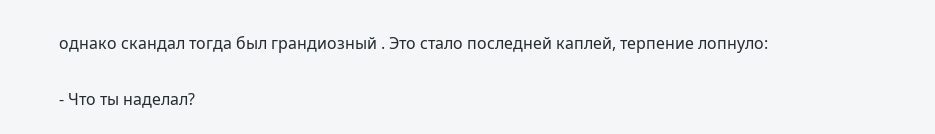однако скандал тогда был грандиозный . Это стало последней каплей, терпение лопнуло:

- Что ты наделал?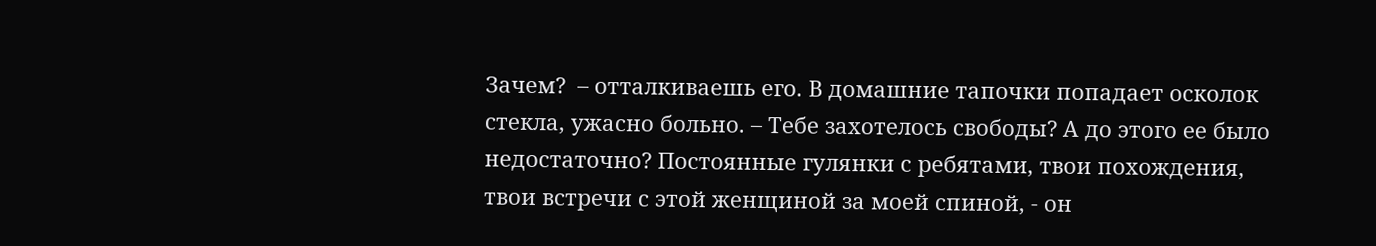Зачем?  – отталкиваешь его. В домашние тапочки попадает осколок стекла, ужасно больно. – Тебе захотелось свободы? А до этого ее было недостаточно? Постоянные гулянки с ребятами, твои похождения, твои встречи с этой женщиной за моей спиной, - он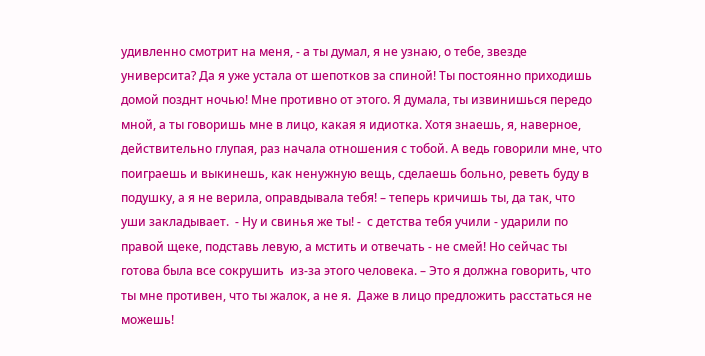удивленно смотрит на меня, - а ты думал, я не узнаю, о тебе, звезде университа? Да я уже устала от шепотков за спиной! Ты постоянно приходишь домой позднт ночью! Мне противно от этого. Я думала, ты извинишься передо мной, а ты говоришь мне в лицо, какая я идиотка. Хотя знаешь, я, наверное, действительно глупая, раз начала отношения с тобой. А ведь говорили мне, что поиграешь и выкинешь, как ненужную вещь, сделаешь больно, реветь буду в подушку, а я не верила, оправдывала тебя! – теперь кричишь ты, да так, что уши закладывает.  - Ну и свинья же ты! -  с детства тебя учили - ударили по правой щеке, подставь левую, а мстить и отвечать - не смей! Но сейчас ты готова была все сокрушить  из-за этого человека. – Это я должна говорить, что ты мне противен, что ты жалок, а не я.  Даже в лицо предложить расстаться не можешь!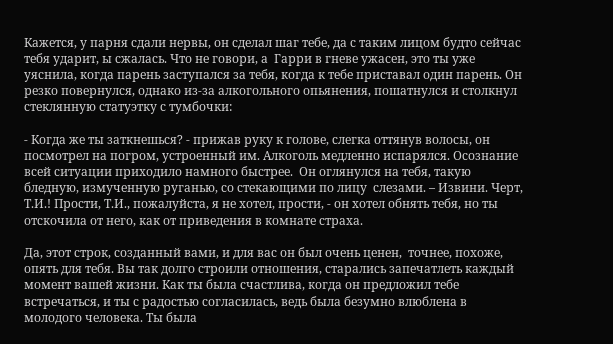Кажется, у парня сдали нервы, он сделал шаг тебе, да с таким лицом будто сейчас тебя ударит, ы сжалась. Что не говори, а  Гарри в гневе ужасен, это ты уже уяснила, когда парень заступался за тебя, когда к тебе приставал один парень. Он резко повернулся, однако из-за алкогольного опьянения, пошатнулся и столкнул стеклянную статуэтку с тумбочки:

- Когда же ты заткнешься? - прижав руку к голове, слегка оттянув волосы, он посмотрел на погром, устроенный им. Алкоголь медленно испарялся. Осознание всей ситуации приходило намного быстрее.  Он оглянулся на тебя, такую бледную, измученную руганью, со стекающими по лицу  слезами. – Извини. Черт, Т.И.! Прости, Т.И., пожалуйста, я не хотел, прости, - он хотел обнять тебя, но ты отскочила от него, как от приведения в комнате страха.

Да, этот строк, созданный вами, и для вас он был очень ценен,  точнее, похоже, опять для тебя. Вы так долго строили отношения, старались запечатлеть каждый момент вашей жизни. Как ты была счастлива, когда он предложил тебе встречаться, и ты с радостью согласилась, ведь была безумно влюблена в молодого человека. Ты была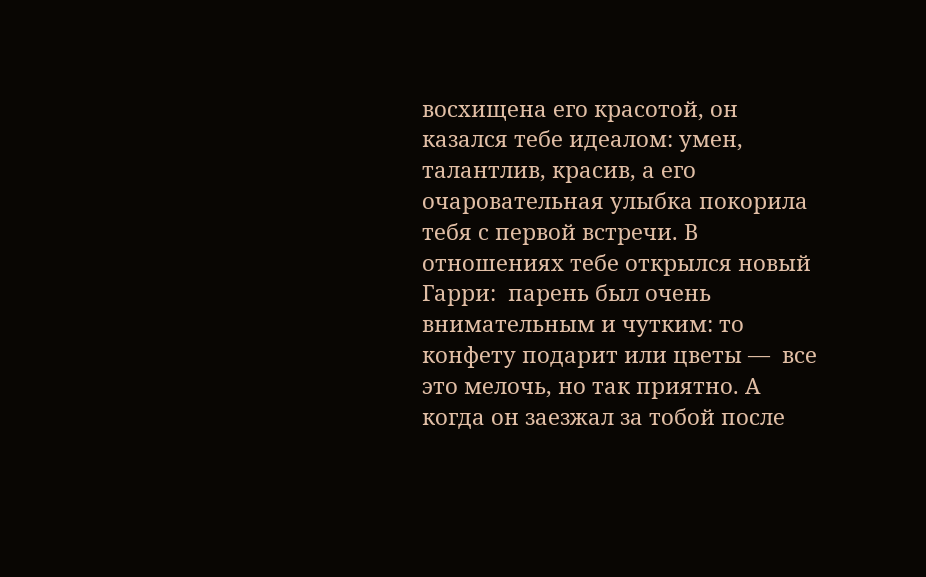восхищена его красотой, он казался тебе идеалом: умен, талантлив, красив, а его  очаровательная улыбка покорила тебя с первой встречи. В отношениях тебе открылся новый Гарри:  парень был очень внимательным и чутким: то конфету подарит или цветы —  все это мелочь, но так приятно. А когда он заезжал за тобой после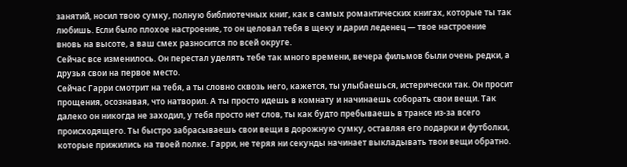занятий, носил твою сумку, полную библиотечных книг, как в самых романтических книгах, которые ты так любишь. Если было плохое настроение, то он целовал тебя в щеку и дарил леденец — твое настроение вновь на высоте, а ваш смех разносится по всей округе.
Сейчас все изменилось. Он перестал уделять тебе так много времени, вечера фильмов были очень редки, а друзья свои на первое место.
Сейчас Гарри смотрит на тебя, а ты словно сквозь него, кажется, ты улыбаешься, истерически так. Он просит прощения, осознавая, что натворил. А ты просто идешь в комнату и начинаешь соборать свои вещи. Так далеко он никогда не заходил, у тебя просто нет слов, ты как будто пребываешь в трансе из-за всего происходящего. Ты быстро забрасываешь свои вещи в дорожную сумку, оставляя его подарки и футболки, которые прижились на твоей полке. Гарри, не теряя ни секунды начинает выкладывать твои вещи обратно.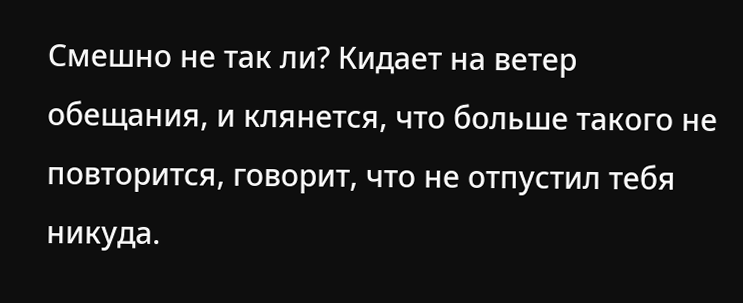Смешно не так ли? Кидает на ветер обещания, и клянется, что больше такого не повторится, говорит, что не отпустил тебя никуда.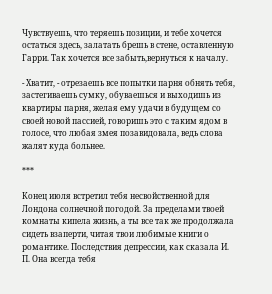Чувствуешь, что теряешь позиции, и тебе хочется остаться здесь, залатать брешь в стене, оставленную Гарри. Так хочется все забыть,вернуться к началу.

- Хватит, - отрезаешь все попытки парня обнять тебя, застегиваешь сумку, обуваешься и выходишь из квартиры парня, желая ему удачи в будущем со своей новой пассией, говоришь это с таким ядом в голосе, что любая змея позавидовала, ведь слова жалят куда больнее.

***

Конец июля встретил тебя несвойственной для Лондона солнечной погодой. За пределами твоей комнаты кипела жизнь, а ты все так же продолжала сидеть взаперти, читая твои любимые книги о романтике. Последствия депрессии, как сказала И. П. Она всегда тебя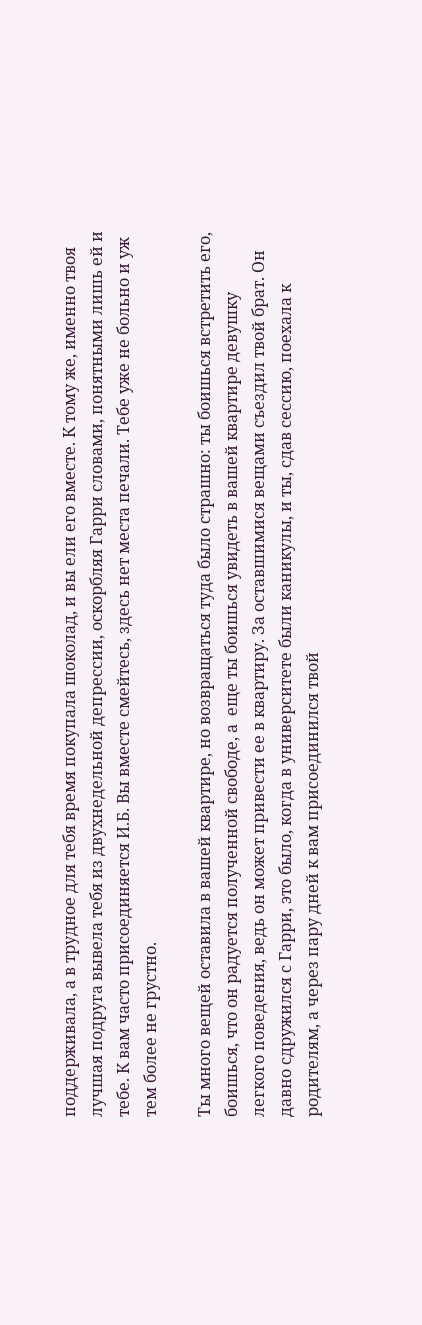поддерживала, а в трудное для тебя время покупала шоколад, и вы ели его вместе. К тому же, именно твоя лучшая подруга вывела тебя из двухнедельной депрессии, оскорбляя Гарри словами, понятными лишь ей и тебе. К вам часто присоединяется И.Б. Вы вместе смейтесь, здесь нет места печали. Тебе уже не больно и уж тем более не грустно.

Ты много вещей оставила в вашей квартире, но возвращаться туда было страшно: ты боишься встретить его, боишься, что он радуется полученной свободе, а  еще ты боишься увидеть в вашей квартире девушку легкого поведения, ведь он может привести ее в квартиру. За оставшимися вещами съездил твой брат. Он давно сдружился с Гарри, это было, когда в университете были каникулы, и ты, сдав сессию, поехала к родителям, а через пару дней к вам присоединился твой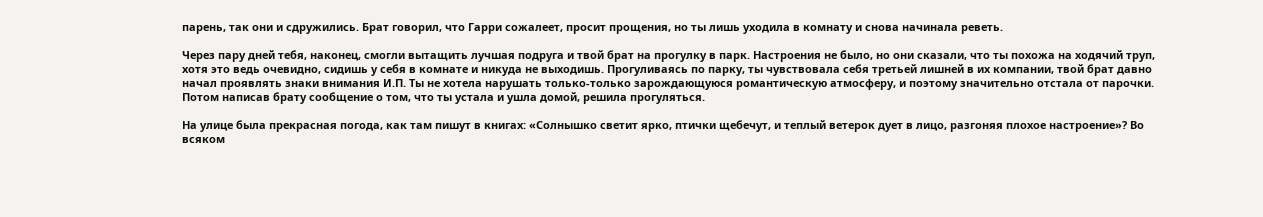парень, так они и сдружились. Брат говорил, что Гарри сожалеет, просит прощения, но ты лишь уходила в комнату и снова начинала реветь.

Через пару дней тебя, наконец, смогли вытащить лучшая подруга и твой брат на прогулку в парк. Настроения не было, но они сказали, что ты похожа на ходячий труп, хотя это ведь очевидно, сидишь у себя в комнате и никуда не выходишь. Прогуливаясь по парку, ты чувствовала себя третьей лишней в их компании, твой брат давно начал проявлять знаки внимания И.П. Ты не хотела нарушать только-только зарождающуюся романтическую атмосферу, и поэтому значительно отстала от парочки. Потом написав брату сообщение о том, что ты устала и ушла домой, решила прогуляться.

На улице была прекрасная погода, как там пишут в книгах: «Солнышко светит ярко, птички щебечут, и теплый ветерок дует в лицо, разгоняя плохое настроение»? Во всяком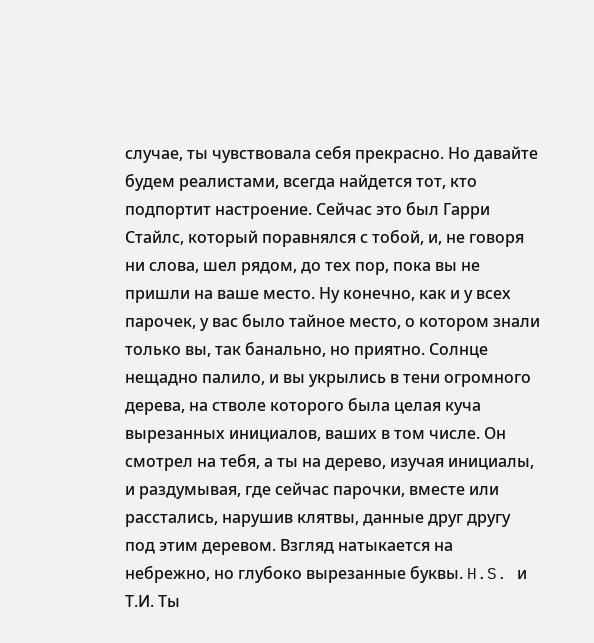случае, ты чувствовала себя прекрасно. Но давайте будем реалистами, всегда найдется тот, кто подпортит настроение. Сейчас это был Гарри Стайлс, который поравнялся с тобой, и, не говоря ни слова, шел рядом, до тех пор, пока вы не пришли на ваше место. Ну конечно, как и у всех парочек, у вас было тайное место, о котором знали только вы, так банально, но приятно. Солнце нещадно палило, и вы укрылись в тени огромного дерева, на стволе которого была целая куча вырезанных инициалов, ваших в том числе. Он смотрел на тебя, а ты на дерево, изучая инициалы, и раздумывая, где сейчас парочки, вместе или расстались, нарушив клятвы, данные друг другу под этим деревом. Взгляд натыкается на небрежно, но глубоко вырезанные буквы. H.S. и Т.И. Ты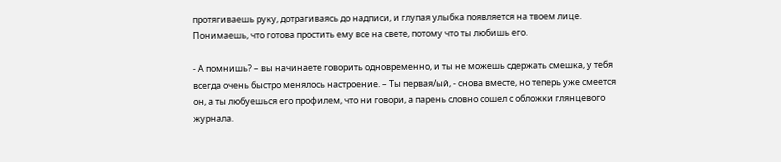протягиваешь руку, дотрагиваясь до надписи, и глупая улыбка появляется на твоем лице. Понимаешь, что готова простить ему все на свете, потому что ты любишь его.

- А помнишь? – вы начинаете говорить одновременно, и ты не можешь сдержать смешка, у тебя всегда очень быстро менялось настроение. – Ты первая/ый, - снова вместе, но теперь уже смеется он, а ты любуешься его профилем, что ни говори, а парень словно сошел с обложки глянцевого журнала.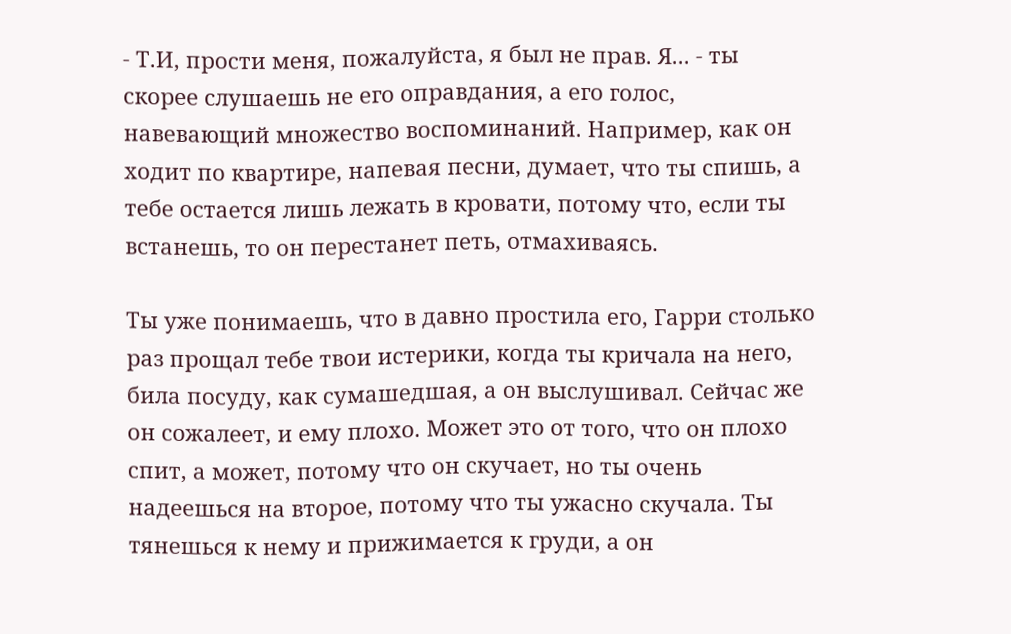- Т.И, прости меня, пожалуйста, я был не прав. Я... - ты скорее слушаешь не его оправдания, а его голос, навевающий множество воспоминаний. Например, как он ходит по квартире, напевая песни, думает, что ты спишь, а тебе остается лишь лежать в кровати, потому что, если ты встанешь, то он перестанет петь, отмахиваясь.

Ты уже понимаешь, что в давно простила его, Гарри столько раз прощал тебе твои истерики, когда ты кричала на него, била посуду, как сумашедшая, а он выслушивал. Сейчас же он сожалеет, и ему плохо. Может это от того, что он плохо спит, а может, потому что он скучает, но ты очень надеешься на второе, потому что ты ужасно скучала. Ты тянешься к нему и прижимается к груди, а он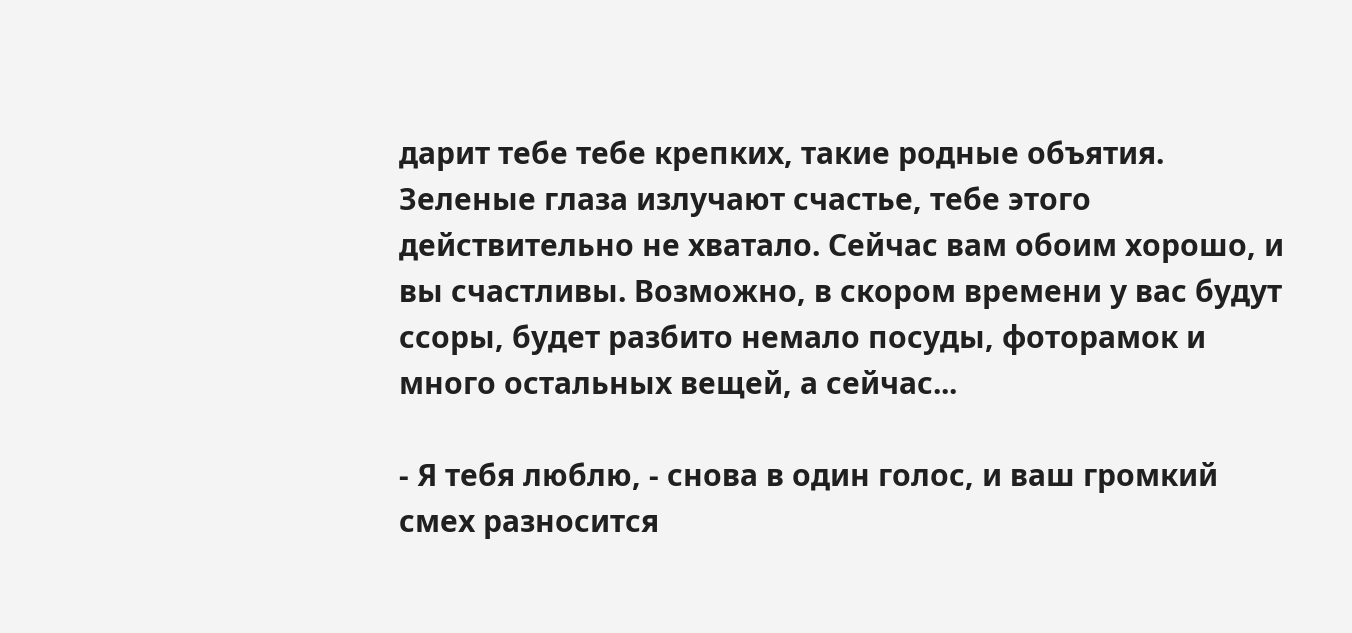дарит тебе тебе крепких, такие родные объятия. Зеленые глаза излучают счастье, тебе этого действительно не хватало. Сейчас вам обоим хорошо, и вы счастливы. Возможно, в скором времени у вас будут ссоры, будет разбито немало посуды, фоторамок и много остальных вещей, а сейчас...

- Я тебя люблю, - снова в один голос, и ваш громкий смех разносится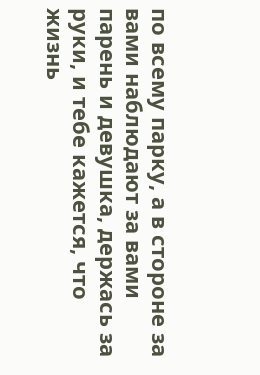по всему парку, а в стороне за вами наблюдают за вами парень и девушка, держась за руки, и тебе кажется, что жизнь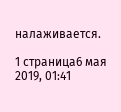налаживается.

1 страница6 мая 2019, 01:41